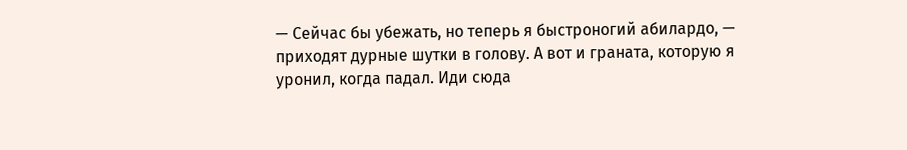— Сейчас бы убежать, но теперь я быстроногий абилардо, — приходят дурные шутки в голову. А вот и граната, которую я уронил, когда падал. Иди сюда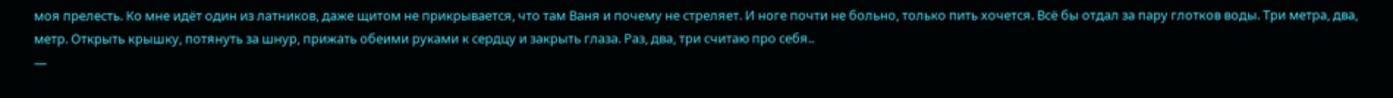моя прелесть. Ко мне идёт один из латников, даже щитом не прикрывается, что там Ваня и почему не стреляет. И ноге почти не больно, только пить хочется. Всё бы отдал за пару глотков воды. Три метра, два, метр. Открыть крышку, потянуть за шнур, прижать обеими руками к сердцу и закрыть глаза. Раз, два, три считаю про себя..
—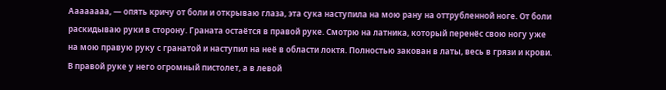Аааааааа, — опять кричу от боли и открываю глаза, эта сука наступила на мою рану на оттрубленной ноге. От боли раскидываю руки в сторону. Граната остаётся в правой руке. Смотрю на латника, который перенёс свою ногу уже на мою правую руку с гранатой и наступил на неё в области локтя. Полностью закован в латы, весь в грязи и крови. В правой руке у него огромный пистолет, а в левой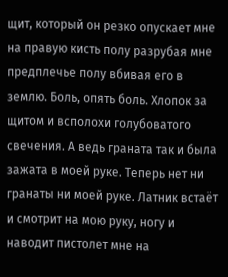щит, который он резко опускает мне на правую кисть полу разрубая мне предплечье полу вбивая его в землю. Боль, опять боль. Хлопок за щитом и всполохи голубоватого свечения. А ведь граната так и была зажата в моей руке. Теперь нет ни гранаты ни моей руке. Латник встаёт и смотрит на мою руку, ногу и наводит пистолет мне на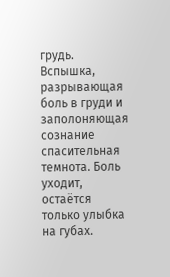грудь. Вспышка, разрывающая боль в груди и заполоняющая сознание спасительная темнота. Боль уходит, остаётся только улыбка на губах.